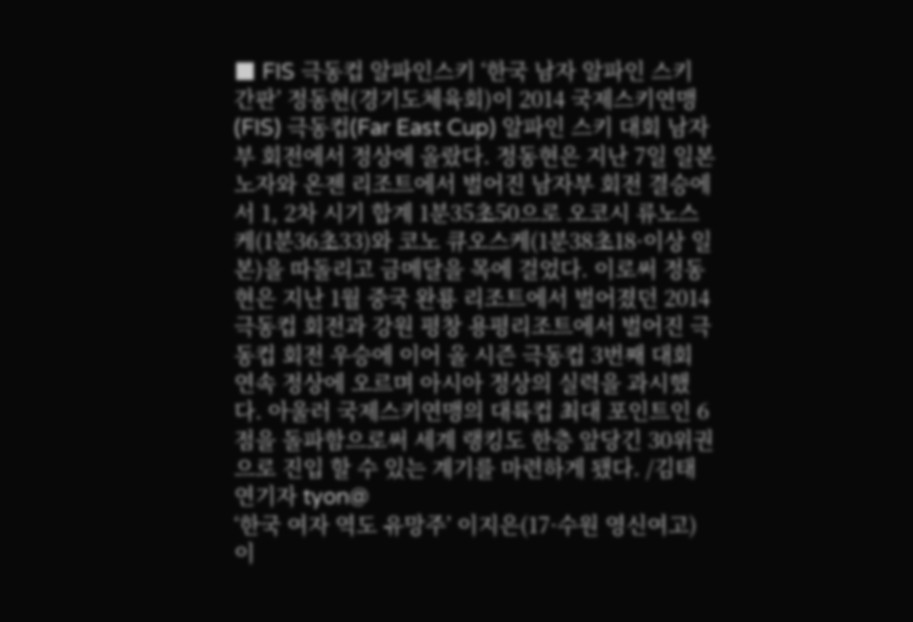■ FIS 극동컵 알파인스키 ‘한국 남자 알파인 스키 간판’ 정동현(경기도체육회)이 2014 국제스키연맹(FIS) 극동컵(Far East Cup) 알파인 스키 대회 남자부 회전에서 정상에 올랐다. 정동현은 지난 7일 일본 노자와 온젠 리조트에서 벌어진 남자부 회전 결승에서 1, 2차 시기 합계 1분35초50으로 오코시 류노스케(1분36초33)와 코노 큐오스케(1분38초18·이상 일본)을 따돌리고 금메달을 목에 걸었다. 이로써 정동현은 지난 1월 중국 완룡 리조트에서 벌어졌던 2014 극동컵 회전과 강원 평창 용평리조트에서 벌어진 극동컵 회전 우승에 이어 올 시즌 극동컵 3번째 대회 연속 정상에 오르며 아시아 정상의 실력을 과시했다. 아울러 국제스키연맹의 대륙컵 최대 포인트인 6점을 돌파함으로써 세계 랭킹도 한층 앞당긴 30위권으로 진입 할 수 있는 계기를 마련하게 됐다. /김태연기자 tyon@
‘한국 여자 역도 유망주’ 이지은(17·수원 영신여고)이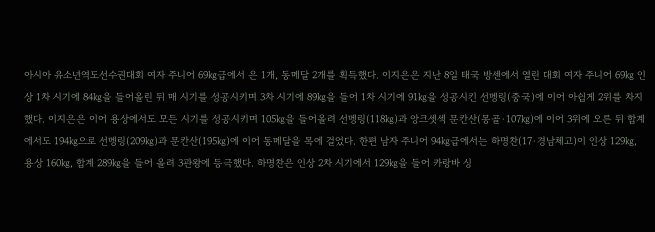아시아 유소년역도선수권대회 여자 주니어 69㎏급에서 은 1개, 동메달 2개를 획득했다. 이지은은 지난 8일 태국 방센에서 열린 대회 여자 주니어 69㎏ 인상 1차 시기에 84㎏을 들어올린 뒤 매 시기를 성공시키며 3차 시기에 89㎏을 들어 1차 시기에 91㎏을 성공시킨 선멩링(중국)에 이어 아쉽게 2위를 차지했다. 이지은은 이어 용상에서도 모든 시기를 성공시키며 105㎏을 들어올려 선멩링(118㎏)과 앙크셋섹 문칸산(몽골·107㎏)에 이어 3위에 오른 뒤 합계에서도 194㎏으로 선멩링(209㎏)과 문칸산(195㎏)에 이어 동메달을 목에 걸었다. 한편 남자 주니어 94㎏급에서는 하명찬(17·경남체고)이 인상 129㎏, 용상 160㎏, 합계 289㎏을 들어 올려 3관왕에 등극했다. 하명찬은 인상 2차 시기에서 129㎏을 들어 카랑바 싱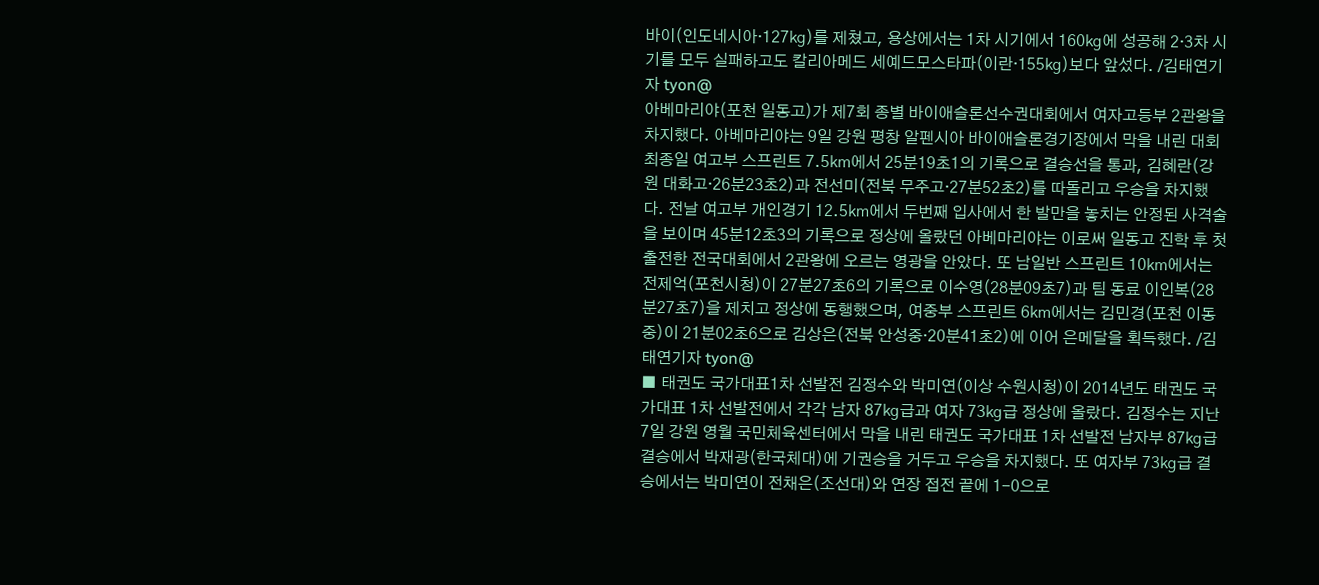바이(인도네시아·127㎏)를 제쳤고, 용상에서는 1차 시기에서 160㎏에 성공해 2·3차 시기를 모두 실패하고도 칼리아메드 세예드모스타파(이란·155㎏)보다 앞섰다. /김태연기자 tyon@
아베마리야(포천 일동고)가 제7회 종별 바이애슬론선수권대회에서 여자고등부 2관왕을 차지했다. 아베마리야는 9일 강원 평창 알펜시아 바이애슬론경기장에서 막을 내린 대회 최종일 여고부 스프린트 7.5㎞에서 25분19초1의 기록으로 결승선을 통과, 김혜란(강원 대화고·26분23초2)과 전선미(전북 무주고·27분52초2)를 따돌리고 우승을 차지했다. 전날 여고부 개인경기 12.5㎞에서 두번째 입사에서 한 발만을 놓치는 안정된 사격술을 보이며 45분12초3의 기록으로 정상에 올랐던 아베마리야는 이로써 일동고 진학 후 첫 출전한 전국대회에서 2관왕에 오르는 영광을 안았다. 또 남일반 스프린트 10㎞에서는 전제억(포천시청)이 27분27초6의 기록으로 이수영(28분09초7)과 팀 동료 이인복(28분27초7)을 제치고 정상에 동행했으며, 여중부 스프린트 6㎞에서는 김민경(포천 이동중)이 21분02초6으로 김상은(전북 안성중·20분41초2)에 이어 은메달을 획득했다. /김태연기자 tyon@
■ 태권도 국가대표1차 선발전 김정수와 박미연(이상 수원시청)이 2014년도 태권도 국가대표 1차 선발전에서 각각 남자 87㎏급과 여자 73㎏급 정상에 올랐다. 김정수는 지난 7일 강원 영월 국민체육센터에서 막을 내린 태권도 국가대표 1차 선발전 남자부 87㎏급 결승에서 박재광(한국체대)에 기권승을 거두고 우승을 차지했다. 또 여자부 73㎏급 결승에서는 박미연이 전채은(조선대)와 연장 접전 끝에 1-0으로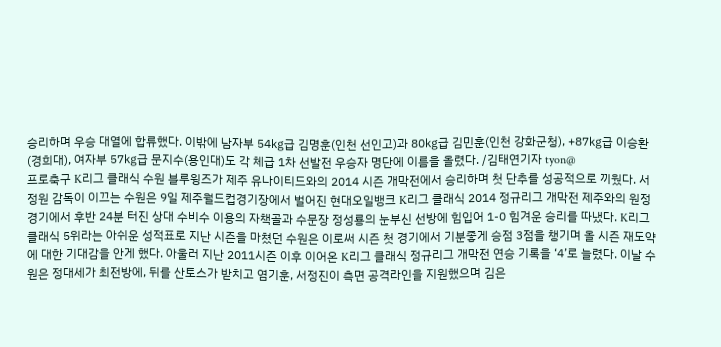승리하며 우승 대열에 합류했다. 이밖에 남자부 54㎏급 김명훈(인천 선인고)과 80㎏급 김민훈(인천 강화군청), +87㎏급 이승환(경희대), 여자부 57㎏급 문지수(용인대)도 각 체급 1차 선발전 우승자 명단에 이름을 올렸다. /김태연기자 tyon@
프로축구 K리그 클래식 수원 블루윙즈가 제주 유나이티드와의 2014 시즌 개막전에서 승리하며 첫 단추를 성공적으로 끼웠다. 서정원 감독이 이끄는 수원은 9일 제주월드컵경기장에서 벌어진 현대오일뱅크 K리그 클래식 2014 정규리그 개막전 제주와의 원정경기에서 후반 24분 터진 상대 수비수 이용의 자책골과 수문장 정성룡의 눈부신 선방에 힘입어 1-0 힘겨운 승리를 따냈다. K리그 클래식 5위라는 아쉬운 성적표로 지난 시즌을 마쳤던 수원은 이로써 시즌 첫 경기에서 기분좋게 승점 3점을 챙기며 올 시즌 재도약에 대한 기대감을 안게 했다. 아울러 지난 2011시즌 이후 이어온 K리그 클래식 정규리그 개막전 연승 기록을 ‘4’로 늘렸다. 이날 수원은 정대세가 최전방에, 뒤를 산토스가 받치고 염기훈, 서정진이 측면 공격라인을 지원했으며 김은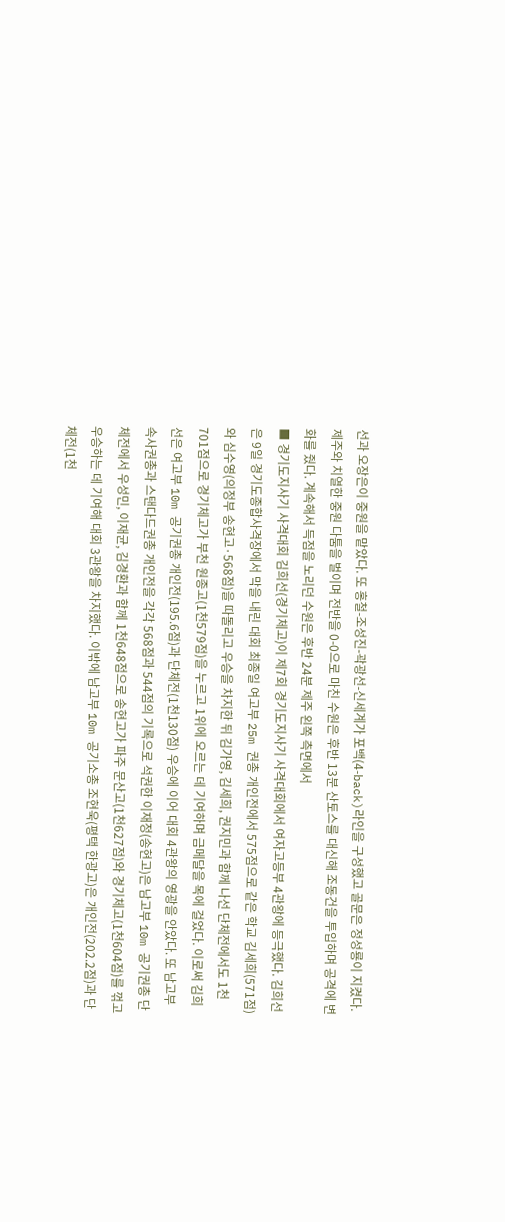선과 오장은이 중원을 맡았다. 또 홍철-조성진-곽광선-신세계가 포백(4-back)라인을 구성했고 골문은 정성룡이 지켰다. 제주와 치열한 중원 다툼을 벌이며 전반을 0-0으로 마친 수원은 후반 13분 산토스를 대신해 조동건을 투입하며 공격에 변화를 줬다. 계속해서 득점을 노리던 수원은 후반 24분 제주 왼쪽 측면에서
■ 경기도지사기 사격대회 김희선(경기체고)이 제7회 경기도지사기 사격대회에서 여자고등부 4관왕에 등극했다. 김희선은 9일 경기도종합사격장에서 막을 내린 대회 최종일 여고부 25m 권총 개인전에서 575점으로 같은 학교 김세희(571점)와 심수영(의정부 송현고·568점)을 따돌리고 우승을 차지한 뒤 김가영, 김세희, 권지민과 함께 나선 단체전에서도 1천701점으로 경기체고가 부천 원종고(1천579점)을 누르고 1위에 오르는 데 기여하며 금메달을 목에 걸었다. 이로써 김희선은 여고부 10m 공기권총 개인전(195.6점)과 단체전(1천130점) 우승에 이어 대회 4관왕의 영광을 안았다. 또 남고부 속사권총과 스탠다드권총 개인전을 각각 568점과 544점의 기록으로 석권한 이재정(송현고)은 남고부 10m 공기권총 단체전에서 우성민, 이재균, 김경환과 함께 1천648점으로 송현고가 파주 문산고(1천627점)와 경기체고(1천604점)를 꺾고 우승하는 데 기여해 대회 3관왕을 차지했다. 이밖에 남고부 10m 공기소총 조현욱(평택 한광고)은 개인전(202.2점)과 단체전(1천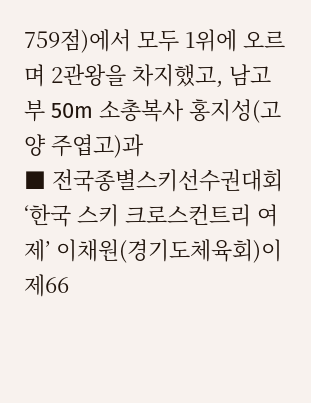759점)에서 모두 1위에 오르며 2관왕을 차지했고, 남고부 50m 소총복사 홍지성(고양 주엽고)과
■ 전국종별스키선수권대회 ‘한국 스키 크로스컨트리 여제’ 이채원(경기도체육회)이 제66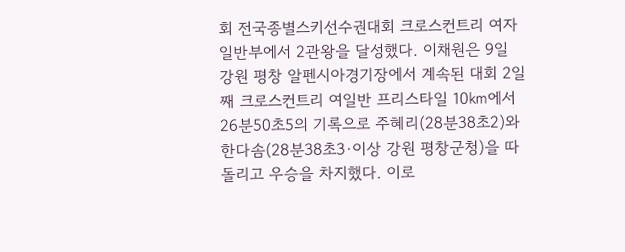회 전국종별스키선수권대회 크로스컨트리 여자일반부에서 2관왕을 달성했다. 이채원은 9일 강원 평창 알펜시아경기장에서 계속된 대회 2일째 크로스컨트리 여일반 프리스타일 10㎞에서 26분50초5의 기록으로 주혜리(28분38초2)와 한다솜(28분38초3·이상 강원 평창군청)을 따돌리고 우승을 차지했다. 이로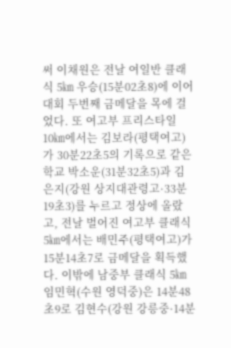써 이채원은 전날 여일반 클래식 5㎞ 우승(15분02초8)에 이어 대회 두번째 금메달을 목에 걸었다. 또 여고부 프리스타일 10㎞에서는 김보라(평택여고)가 30분22초5의 기록으로 같은 학교 박소운(31분32초5)과 김은지(강원 상지대관령고·33분19초3)를 누르고 정상에 올랐고, 전날 벌어진 여고부 클래식 5㎞에서는 배민주(평택여고)가 15분14초7로 금메달을 획득했다. 이밖에 남중부 클래식 5㎞ 임민혁(수원 영덕중)은 14분48초9로 김현수(강원 강릉중·14분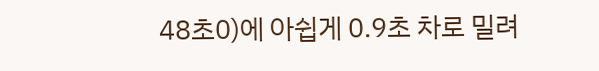48초0)에 아쉽게 0.9초 차로 밀려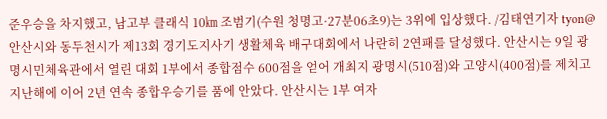준우승을 차지했고, 남고부 클래식 10㎞ 조범기(수원 청명고·27분06초9)는 3위에 입상했다. /김태연기자 tyon@
안산시와 동두천시가 제13회 경기도지사기 생활체육 배구대회에서 나란히 2연패를 달성했다. 안산시는 9일 광명시민체육관에서 열린 대회 1부에서 종합점수 600점을 얻어 개최지 광명시(510점)와 고양시(400점)를 제치고 지난해에 이어 2년 연속 종합우승기를 품에 안았다. 안산시는 1부 여자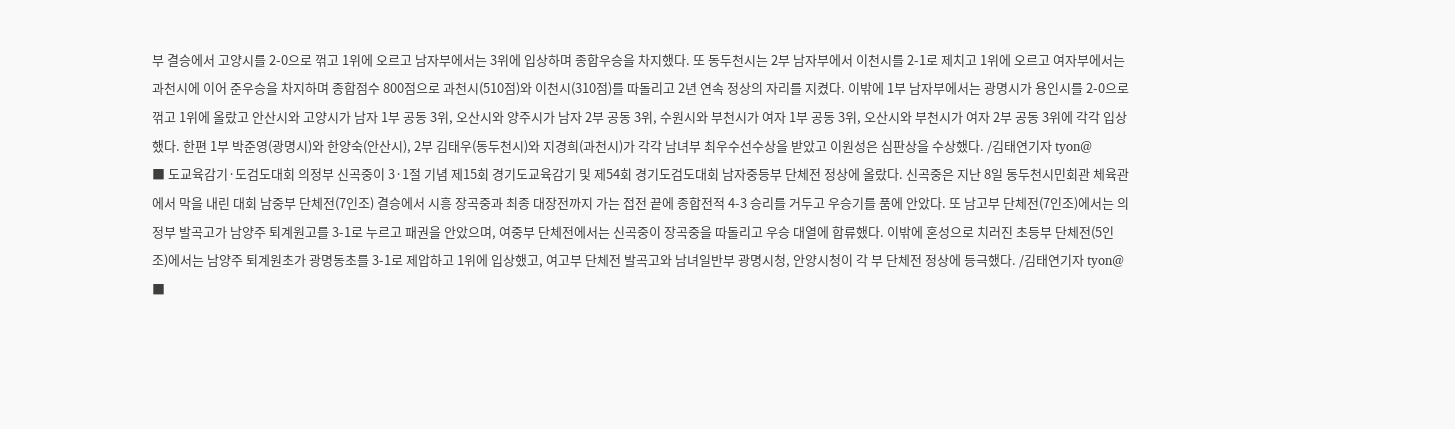부 결승에서 고양시를 2-0으로 꺾고 1위에 오르고 남자부에서는 3위에 입상하며 종합우승을 차지했다. 또 동두천시는 2부 남자부에서 이천시를 2-1로 제치고 1위에 오르고 여자부에서는 과천시에 이어 준우승을 차지하며 종합점수 800점으로 과천시(510점)와 이천시(310점)를 따돌리고 2년 연속 정상의 자리를 지켰다. 이밖에 1부 남자부에서는 광명시가 용인시를 2-0으로 꺾고 1위에 올랐고 안산시와 고양시가 남자 1부 공동 3위, 오산시와 양주시가 남자 2부 공동 3위, 수원시와 부천시가 여자 1부 공동 3위, 오산시와 부천시가 여자 2부 공동 3위에 각각 입상했다. 한편 1부 박준영(광명시)와 한양숙(안산시), 2부 김태우(동두천시)와 지경희(과천시)가 각각 남녀부 최우수선수상을 받았고 이원성은 심판상을 수상했다. /김태연기자 tyon@
■ 도교육감기·도검도대회 의정부 신곡중이 3·1절 기념 제15회 경기도교육감기 및 제54회 경기도검도대회 남자중등부 단체전 정상에 올랐다. 신곡중은 지난 8일 동두천시민회관 체육관에서 막을 내린 대회 남중부 단체전(7인조) 결승에서 시흥 장곡중과 최종 대장전까지 가는 접전 끝에 종합전적 4-3 승리를 거두고 우승기를 품에 안았다. 또 남고부 단체전(7인조)에서는 의정부 발곡고가 남양주 퇴계원고를 3-1로 누르고 패권을 안았으며, 여중부 단체전에서는 신곡중이 장곡중을 따돌리고 우승 대열에 합류했다. 이밖에 혼성으로 치러진 초등부 단체전(5인조)에서는 남양주 퇴계원초가 광명동초를 3-1로 제압하고 1위에 입상했고, 여고부 단체전 발곡고와 남녀일반부 광명시청, 안양시청이 각 부 단체전 정상에 등극했다. /김태연기자 tyon@
■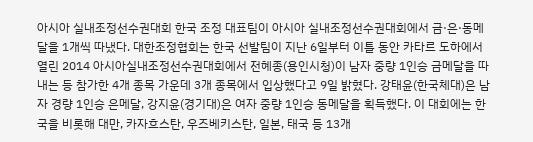아시아 실내조정선수권대회 한국 조정 대표팀이 아시아 실내조정선수권대회에서 금·은·동메달을 1개씩 따냈다. 대한조정협회는 한국 선발팀이 지난 6일부터 이틀 동안 카타르 도하에서 열린 2014 아시아실내조정선수권대회에서 전혜종(용인시청)이 남자 중량 1인승 금메달을 따내는 등 참가한 4개 종목 가운데 3개 종목에서 입상했다고 9일 밝혔다. 강태윤(한국체대)은 남자 경량 1인승 은메달, 강지윤(경기대)은 여자 중량 1인승 동메달을 획득했다. 이 대회에는 한국을 비롯해 대만, 카자흐스탄, 우즈베키스탄, 일본, 태국 등 13개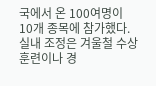국에서 온 100여명이 10개 종목에 참가했다. 실내 조정은 겨울철 수상 훈련이나 경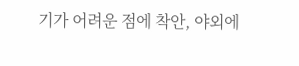기가 어려운 점에 착안, 야외에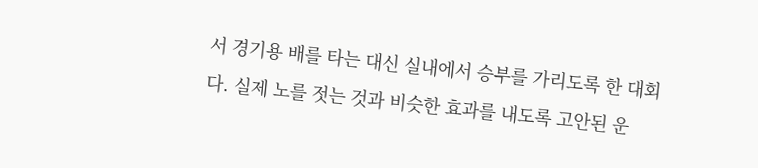서 경기용 배를 타는 대신 실내에서 승부를 가리도록 한 대회다. 실제 노를 젓는 것과 비슷한 효과를 내도록 고안된 운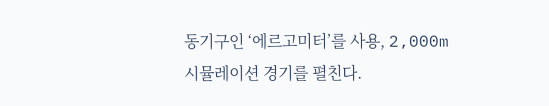동기구인 ‘에르고미터’를 사용, 2,000m 시뮬레이션 경기를 펼친다.